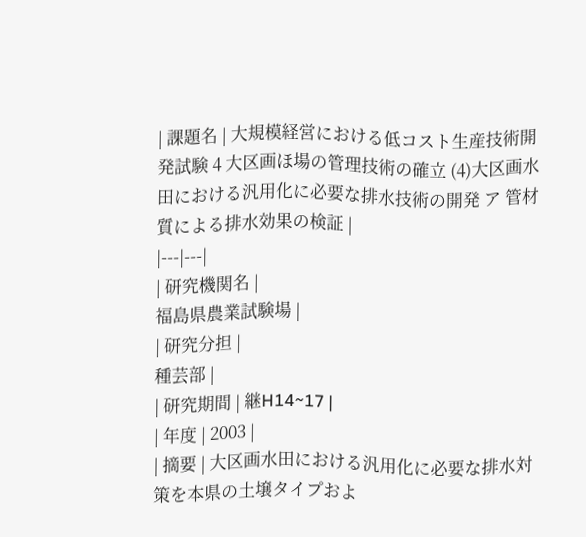| 課題名 | 大規模経営における低コスト生産技術開発試験 4 大区画ほ場の管理技術の確立 (4)大区画水田における汎用化に必要な排水技術の開発 ア 管材質による排水効果の検証 |
|---|---|
| 研究機関名 |
福島県農業試験場 |
| 研究分担 |
種芸部 |
| 研究期間 | 継H14~17 |
| 年度 | 2003 |
| 摘要 | 大区画水田における汎用化に必要な排水対策を本県の土壌タイプおよ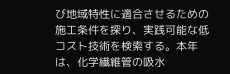び地域特性に適合させるための施工条件を探り、実践可能な低コスト技術を検索する。本年は、化学繊維管の吸水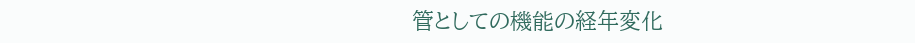管としての機能の経年変化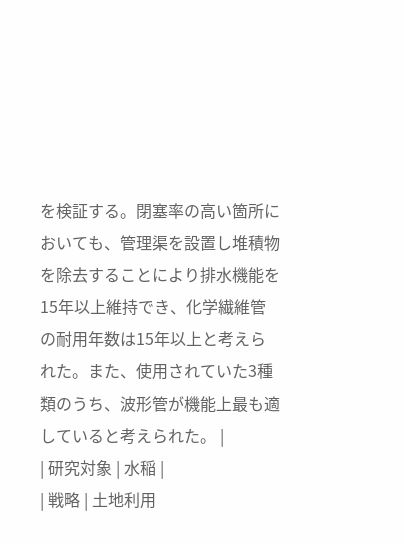を検証する。閉塞率の高い箇所においても、管理渠を設置し堆積物を除去することにより排水機能を15年以上維持でき、化学繊維管の耐用年数は15年以上と考えられた。また、使用されていた3種類のうち、波形管が機能上最も適していると考えられた。 |
| 研究対象 | 水稲 |
| 戦略 | 土地利用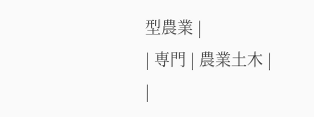型農業 |
| 専門 | 農業土木 |
|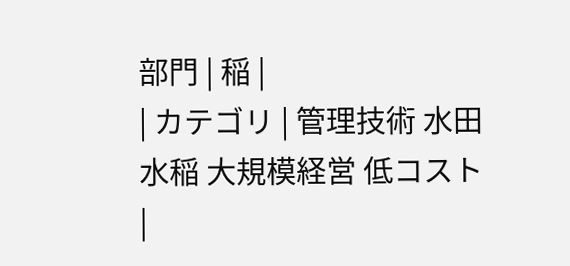部門 | 稲 |
| カテゴリ | 管理技術 水田 水稲 大規模経営 低コスト |